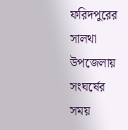ফরিদপুরের সালথা উপজেলায় সংঘর্ষের সময়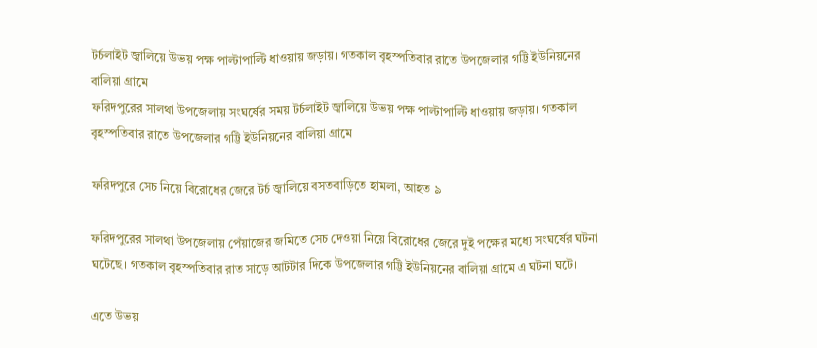টর্চলাইট জ্বালিয়ে উভয় পক্ষ পাল্টাপাল্টি ধাওয়ায় জড়ায়। গতকাল বৃহস্পতিবার রাতে উপজেলার গট্টি ইউনিয়নের বালিয়া গ্রামে
ফরিদপুরের সালথা উপজেলায় সংঘর্ষের সময় টর্চলাইট জ্বালিয়ে উভয় পক্ষ পাল্টাপাল্টি ধাওয়ায় জড়ায়। গতকাল বৃহস্পতিবার রাতে উপজেলার গট্টি ইউনিয়নের বালিয়া গ্রামে

ফরিদপুরে সেচ নিয়ে বিরোধের জেরে টর্চ জ্বালিয়ে বসতবাড়িতে হামলা, আহত ৯

ফরিদপুরের সালথা উপজেলায় পেঁয়াজের জমিতে সেচ দেওয়া নিয়ে বিরোধের জেরে দুই পক্ষের মধ্যে সংঘর্ষের ঘটনা ঘটেছে। গতকাল বৃহস্পতিবার রাত সাড়ে আটটার দিকে উপজেলার গট্টি ইউনিয়নের বালিয়া গ্রামে এ ঘটনা ঘটে।

এতে উভয়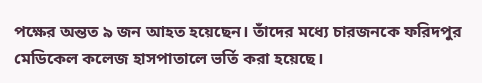পক্ষের অন্তত ৯ জন আহত হয়েছেন। তাঁদের মধ্যে চারজনকে ফরিদপুর মেডিকেল কলেজ হাসপাতালে ভর্তি করা হয়েছে।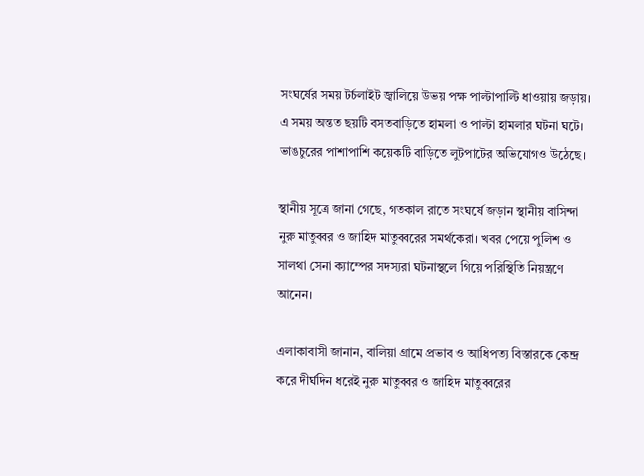সংঘর্ষের সময় টর্চলাইট জ্বালিয়ে উভয় পক্ষ পাল্টাপাল্টি ধাওয়ায় জড়ায়। এ সময় অন্তত ছয়টি বসতবাড়িতে হামলা ও পাল্টা হামলার ঘটনা ঘটে। ভাঙচুরের পাশাপাশি কয়েকটি বাড়িতে লুটপাটের অভিযোগও উঠেছে।

স্থানীয় সূত্রে জানা গেছে, গতকাল রাতে সংঘর্ষে জড়ান স্থানীয় বাসিন্দা নুরু মাতুব্বর ও জাহিদ মাতুব্বরের সমর্থকেরা। খবর পেয়ে পুলিশ ও সালথা সেনা ক্যাম্পের সদস্যরা ঘটনাস্থলে গিয়ে পরিস্থিতি নিয়ন্ত্রণে আনেন।

এলাকাবাসী জানান, বালিয়া গ্রামে প্রভাব ও আধিপত্য বিস্তারকে কেন্দ্র করে দীর্ঘদিন ধরেই নুরু মাতুব্বর ও জাহিদ মাতুব্বরের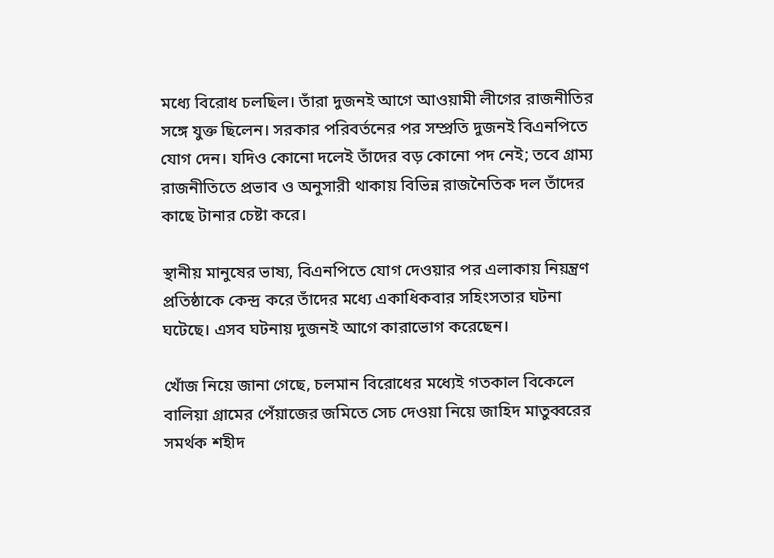মধ্যে বিরোধ চলছিল। তাঁরা দুজনই আগে আওয়ামী লীগের রাজনীতির সঙ্গে যুক্ত ছিলেন। সরকার পরিবর্তনের পর সম্প্রতি দুজনই বিএনপিতে যোগ দেন। যদিও কোনো দলেই তাঁদের বড় কোনো পদ নেই; তবে গ্রাম্য রাজনীতিতে প্রভাব ও অনুসারী থাকায় বিভিন্ন রাজনৈতিক দল তাঁদের কাছে টানার চেষ্টা করে।

স্থানীয় মানুষের ভাষ্য, বিএনপিতে যোগ দেওয়ার পর এলাকায় নিয়ন্ত্রণ প্রতিষ্ঠাকে কেন্দ্র করে তাঁদের মধ্যে একাধিকবার সহিংসতার ঘটনা ঘটেছে। এসব ঘটনায় দুজনই আগে কারাভোগ করেছেন।

খোঁজ নিয়ে জানা গেছে, চলমান বিরোধের মধ্যেই গতকাল বিকেলে বালিয়া গ্রামের পেঁয়াজের জমিতে সেচ দেওয়া নিয়ে জাহিদ মাতুব্বরের সমর্থক শহীদ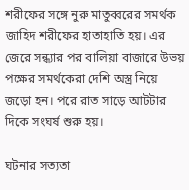শরীফের সঙ্গে নুরু মাতুব্বরের সমর্থক জাহিদ শরীফের হাতাহাতি হয়। এর জেরে সন্ধ্যার পর বালিয়া বাজারে উভয় পক্ষের সমর্থকেরা দেশি অস্ত্র নিয়ে জড়ো হন। পরে রাত সাড়ে আটটার দিকে সংঘর্ষ শুরু হয়।

ঘটনার সত্যতা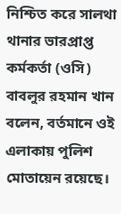নিশ্চিত করে সালথা থানার ভারপ্রাপ্ত কর্মকর্তা (ওসি) বাবলুর রহমান খান বলেন, বর্তমানে ওই এলাকায় পুলিশ মোতায়েন রয়েছে।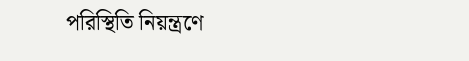পরিস্থিতি নিয়ন্ত্রণে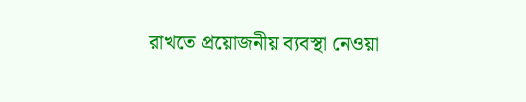রাখতে প্রয়োজনীয় ব্যবস্থা নেওয়া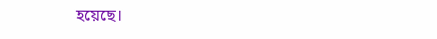হয়েছে।